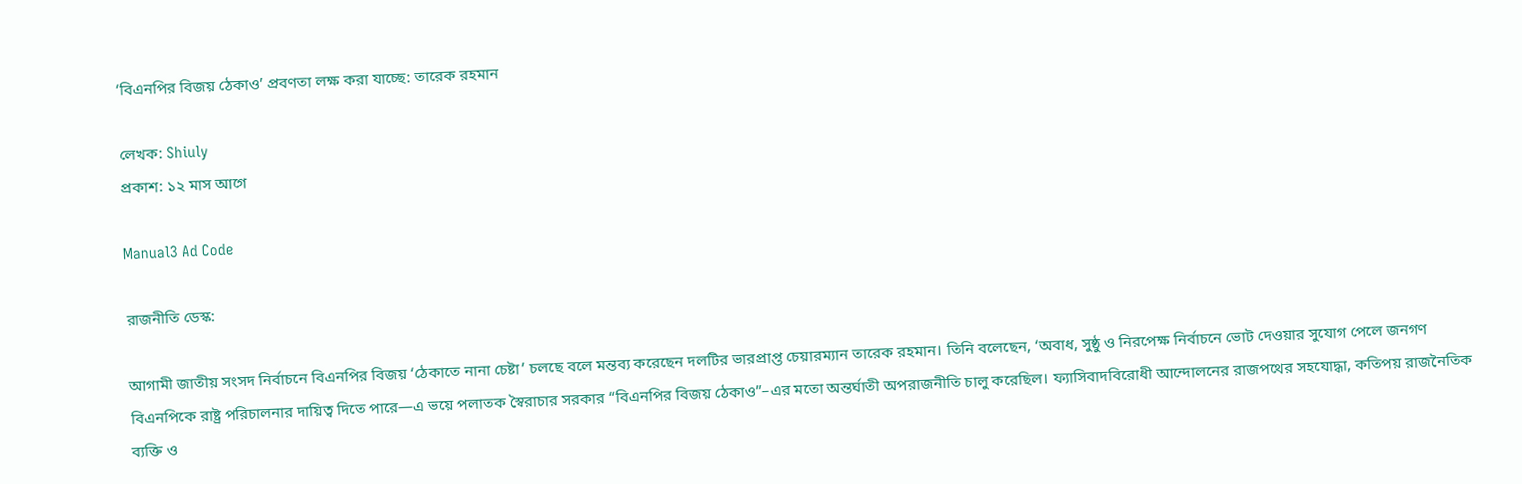‘বিএনপির বিজয় ঠেকাও’ প্রবণতা লক্ষ করা যাচ্ছে: তারেক রহমান

লেখক: Shiuly
প্রকাশ: ১২ মাস আগে

Manual3 Ad Code

রাজনীতি ডেস্ক:

আগামী জাতীয় সংসদ নির্বাচনে বিএনপির বিজয় ‘ঠেকাতে নানা চেষ্টা’ চলছে বলে মন্তব্য করেছেন দলটির ভারপ্রাপ্ত চেয়ারম্যান তারেক রহমান। তিনি বলেছেন, ‘অবাধ, সুষ্ঠু ও নিরপেক্ষ নির্বাচনে ভোট দেওয়ার সুযোগ পেলে জনগণ বিএনপিকে রাষ্ট্র পরিচালনার দায়িত্ব দিতে পারে—এ ভয়ে পলাতক স্বৈরাচার সরকার “বিএনপির বিজয় ঠেকাও”–এর মতো অন্তর্ঘাতী অপরাজনীতি চালু করেছিল। ফ্যাসিবাদবিরোধী আন্দোলনের রাজপথের সহযোদ্ধা, কতিপয় রাজনৈতিক ব্যক্তি ও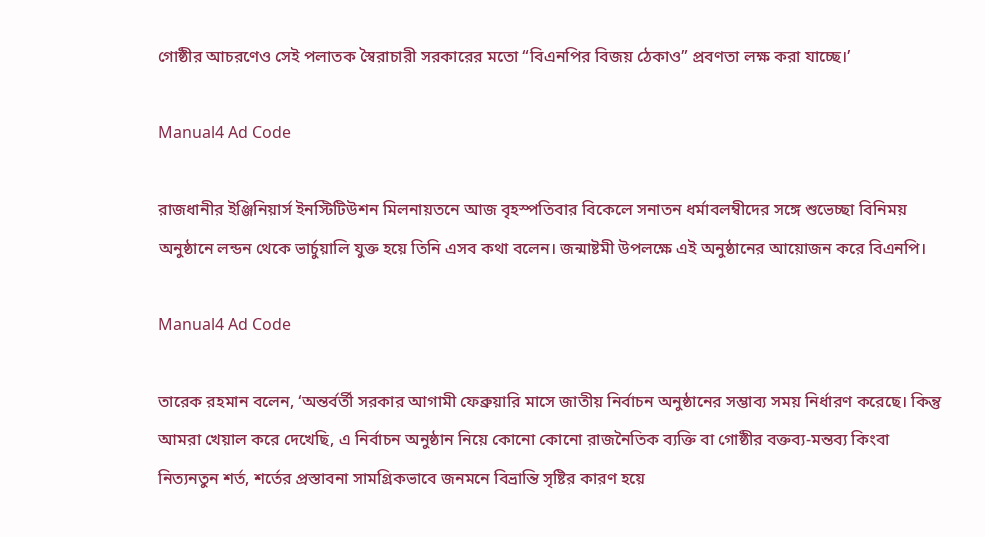গোষ্ঠীর আচরণেও সেই পলাতক স্বৈরাচারী সরকারের মতো “বিএনপির বিজয় ঠেকাও” প্রবণতা লক্ষ করা যাচ্ছে।’

Manual4 Ad Code

রাজধানীর ইঞ্জিনিয়ার্স ইনস্টিটিউশন মিলনায়তনে আজ বৃহস্পতিবার বিকেলে সনাতন ধর্মাবলম্বীদের সঙ্গে শুভেচ্ছা বিনিময় অনুষ্ঠানে লন্ডন থেকে ভার্চুয়ালি যুক্ত হয়ে তিনি এসব কথা বলেন। জন্মাষ্টমী উপলক্ষে এই অনুষ্ঠানের আয়োজন করে বিএনপি।

Manual4 Ad Code

তারেক রহমান বলেন, ‘অন্তর্বর্তী সরকার আগামী ফেব্রুয়ারি মাসে জাতীয় নির্বাচন অনুষ্ঠানের সম্ভাব্য সময় নির্ধারণ করেছে। কিন্তু আমরা খেয়াল করে দেখেছি, এ নির্বাচন অনুষ্ঠান নিয়ে কোনো কোনো রাজনৈতিক ব্যক্তি বা গোষ্ঠীর বক্তব্য-মন্তব্য কিংবা নিত্যনতুন শর্ত, শর্তের প্রস্তাবনা সামগ্রিকভাবে জনমনে বিভ্রান্তি সৃষ্টির কারণ হয়ে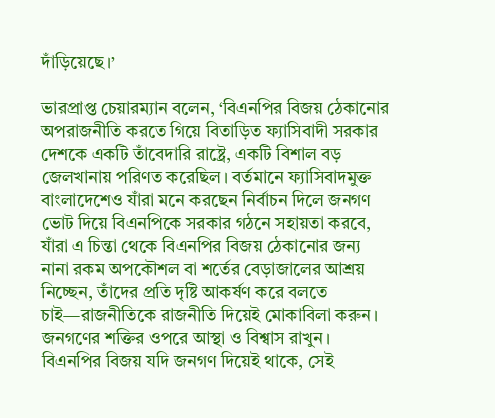দাঁড়িয়েছে।’

ভারপ্রাপ্ত চেয়ারম্যান বলেন, ‘বিএনপির বিজয় ঠেকানোর অপরাজনীতি করতে গিয়ে বিতাড়িত ফ্যাসিবাদী সরকার দেশকে একটি তাঁবেদারি রাষ্ট্রে, একটি বিশাল বড় জেলখানায় পরিণত করেছিল। বর্তমানে ফ্যাসিবাদমুক্ত বাংলাদেশেও যাঁরা মনে করছেন নির্বাচন দিলে জনগণ ভোট দিয়ে বিএনপিকে সরকার গঠনে সহায়তা করবে, যাঁরা এ চিন্তা থেকে বিএনপির বিজয় ঠেকানোর জন্য নানা রকম অপকৌশল বা শর্তের বেড়াজালের আশ্রয় নিচ্ছেন, তাঁদের প্রতি দৃষ্টি আকর্ষণ করে বলতে চাই—রাজনীতিকে রাজনীতি দিয়েই মোকাবিলা করুন। জনগণের শক্তির ওপরে আস্থা ও বিশ্বাস রাখুন। বিএনপির বিজয় যদি জনগণ দিয়েই থাকে, সেই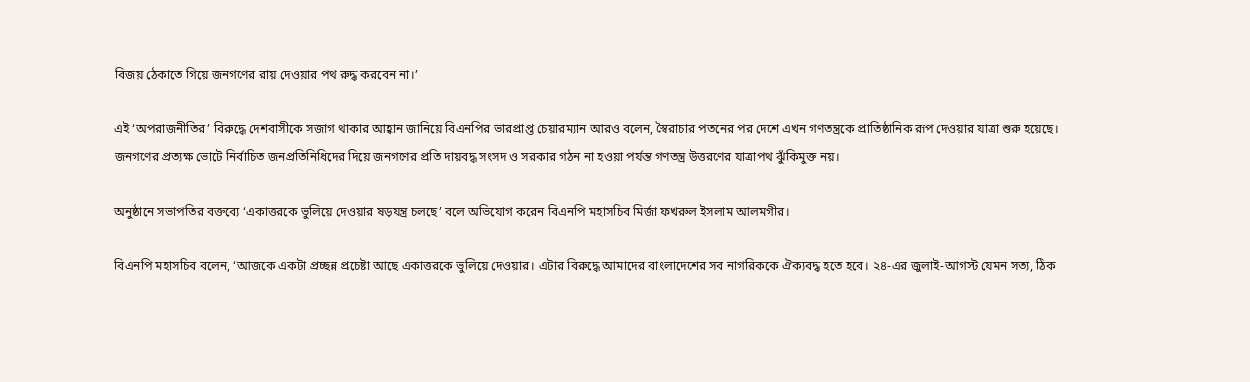বিজয় ঠেকাতে গিয়ে জনগণের রায় দেওয়ার পথ রুদ্ধ করবেন না।’

এই ‘অপরাজনীতির’ বিরুদ্ধে দেশবাসীকে সজাগ থাকার আহ্বান জানিয়ে বিএনপির ভারপ্রাপ্ত চেয়ারম্যান আরও বলেন, স্বৈরাচার পতনের পর দেশে এখন গণতন্ত্রকে প্রাতিষ্ঠানিক রূপ দেওয়ার যাত্রা শুরু হয়েছে। জনগণের প্রত্যক্ষ ভোটে নির্বাচিত জনপ্রতিনিধিদের দিয়ে জনগণের প্রতি দায়বদ্ধ সংসদ ও সরকার গঠন না হওয়া পর্যন্ত গণতন্ত্র উত্তরণের যাত্রাপথ ঝুঁকিমুক্ত নয়।

অনুষ্ঠানে সভাপতির বক্তব্যে ‘একাত্তরকে ভুলিয়ে দেওয়ার ষড়যন্ত্র চলছে’ বলে অভিযোগ করেন বিএনপি মহাসচিব মির্জা ফখরুল ইসলাম আলমগীর।

বিএনপি মহাসচিব বলেন, ‘আজকে একটা প্রচ্ছন্ন প্রচেষ্টা আছে একাত্তরকে ভুলিয়ে দেওয়ার। এটার বিরুদ্ধে আমাদের বাংলাদেশের সব নাগরিককে ঐক্যবদ্ধ হতে হবে। ২৪-এর জুলাই-আগস্ট যেমন সত্য, ঠিক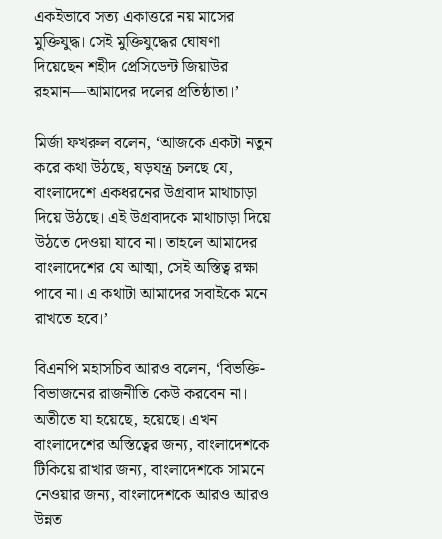একইভাবে সত্য একাত্তরে নয় মাসের মুক্তিযুদ্ধ। সেই মুক্তিযুদ্ধের ঘোষণা দিয়েছেন শহীদ প্রেসিডেন্ট জিয়াউর রহমান—আমাদের দলের প্রতিষ্ঠাতা।’

মির্জা ফখরুল বলেন, ‘আজকে একটা নতুন করে কথা উঠছে, ষড়যন্ত্র চলছে যে, বাংলাদেশে একধরনের উগ্রবাদ মাথাচাড়া দিয়ে উঠছে। এই উগ্রবাদকে মাথাচাড়া দিয়ে উঠতে দেওয়া যাবে না। তাহলে আমাদের বাংলাদেশের যে আত্মা, সেই অস্তিত্ব রক্ষা পাবে না। এ কথাটা আমাদের সবাইকে মনে রাখতে হবে।’

বিএনপি মহাসচিব আরও বলেন, ‘বিভক্তি-বিভাজনের রাজনীতি কেউ করবেন না। অতীতে যা হয়েছে, হয়েছে। এখন বাংলাদেশের অস্তিত্বের জন্য, বাংলাদেশকে টিকিয়ে রাখার জন্য, বাংলাদেশকে সামনে নেওয়ার জন্য, বাংলাদেশকে আরও আরও উন্নত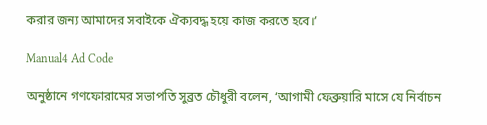করার জন্য আমাদের সবাইকে ঐক্যবদ্ধ হয়ে কাজ করতে হবে।’

Manual4 Ad Code

অনুষ্ঠানে গণফোরামের সভাপতি সুব্রত চৌধুরী বলেন, ‘আগামী ফেব্রুয়ারি মাসে যে নির্বাচন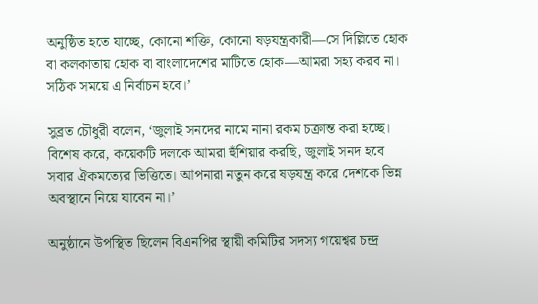অনুষ্ঠিত হতে যাচ্ছে, কোনো শক্তি, কোনো ষড়যন্ত্রকারী—সে দিল্লিতে হোক বা কলকাতায় হোক বা বাংলাদেশের মাটিতে হোক—আমরা সহ্য করব না। সঠিক সময়ে এ নির্বাচন হবে।’

সুব্রত চৌধুরী বলেন, ‘জুলাই সনদের নামে নানা রকম চক্রান্ত করা হচ্ছে। বিশেষ করে, কয়েকটি দলকে আমরা হুঁশিয়ার করছি, জুলাই সনদ হবে সবার ঐকমত্যের ভিত্তিতে। আপনারা নতুন করে ষড়যন্ত্র করে দেশকে ভিন্ন অবস্থানে নিয়ে যাবেন না।’

অনুষ্ঠানে উপস্থিত ছিলেন বিএনপির স্থায়ী কমিটির সদস্য গয়েশ্বর চন্দ্র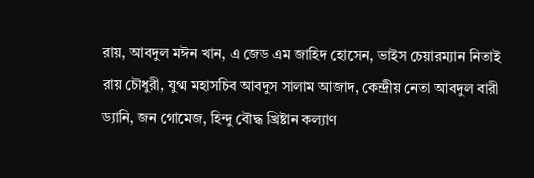রায়, আবদুল মঈন খান, এ জেড এম জাহিদ হোসেন, ভাইস চেয়ারম্যান নিতাই রায় চৌধুরী, যুগ্ম মহাসচিব আবদুস সালাম আজাদ, কেন্দ্রীয় নেতা আবদুল বারী ড্যানি, জন গোমেজ, হিন্দু বৌদ্ধ খ্রিষ্টান কল্যাণ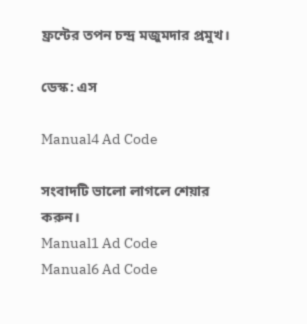ফ্রন্টের তপন চন্দ্র মজুমদার প্রমুখ।

ডেস্ক: এস

Manual4 Ad Code

সংবাদটি ভালো লাগলে শেয়ার করুন।
Manual1 Ad Code
Manual6 Ad Code